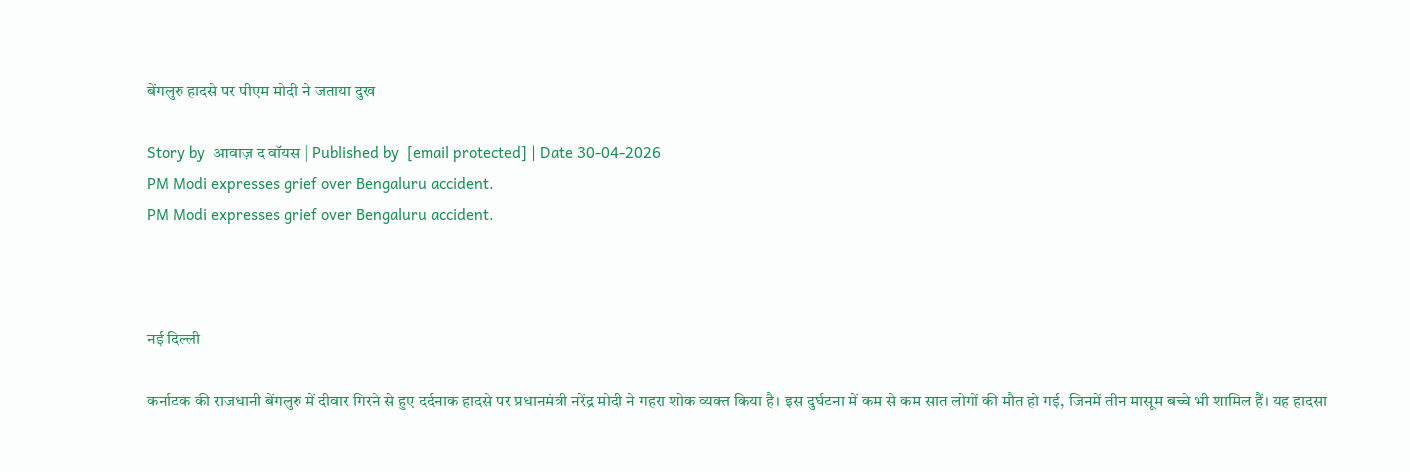बेंगलुरु हादसे पर पीएम मोदी ने जताया दुख

Story by  आवाज़ द वॉयस | Published by  [email protected] | Date 30-04-2026
PM Modi expresses grief over Bengaluru accident.
PM Modi expresses grief over Bengaluru accident.



नई दिल्ली

कर्नाटक की राजधानी बेंगलुरु में दीवार गिरने से हुए दर्दनाक हादसे पर प्रधानमंत्री नरेंद्र मोदी ने गहरा शोक व्यक्त किया है। इस दुर्घटना में कम से कम सात लोगों की मौत हो गई, जिनमें तीन मासूम बच्चे भी शामिल हैं। यह हादसा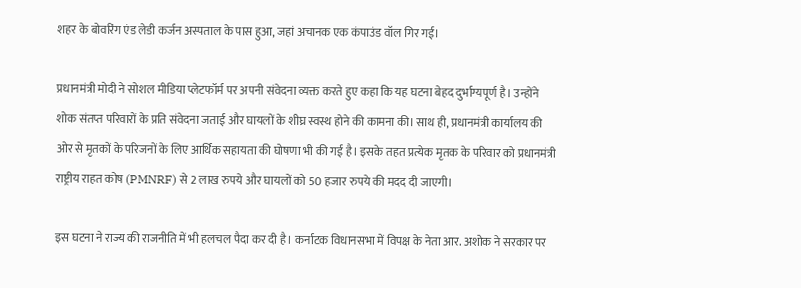शहर के बोवरिंग एंड लेडी कर्जन अस्पताल के पास हुआ, जहां अचानक एक कंपाउंड वॉल गिर गई।

प्रधानमंत्री मोदी ने सोशल मीडिया प्लेटफॉर्म पर अपनी संवेदना व्यक्त करते हुए कहा कि यह घटना बेहद दुर्भाग्यपूर्ण है। उन्होंने शोक संतप्त परिवारों के प्रति संवेदना जताई और घायलों के शीघ्र स्वस्थ होने की कामना की। साथ ही, प्रधानमंत्री कार्यालय की ओर से मृतकों के परिजनों के लिए आर्थिक सहायता की घोषणा भी की गई है। इसके तहत प्रत्येक मृतक के परिवार को प्रधानमंत्री राष्ट्रीय राहत कोष (PMNRF) से 2 लाख रुपये और घायलों को 50 हजार रुपये की मदद दी जाएगी।

इस घटना ने राज्य की राजनीति में भी हलचल पैदा कर दी है। कर्नाटक विधानसभा में विपक्ष के नेता आर. अशोक ने सरकार पर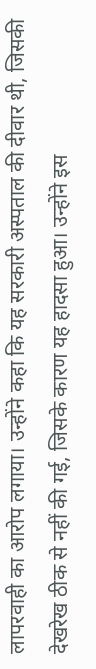लापरवाही का आरोप लगाया। उन्होंने कहा कि यह सरकारी अस्पताल की दीवार थी, जिसकी देखरेख ठीक से नहीं की गई, जिसके कारण यह हादसा हुआ। उन्होंने इस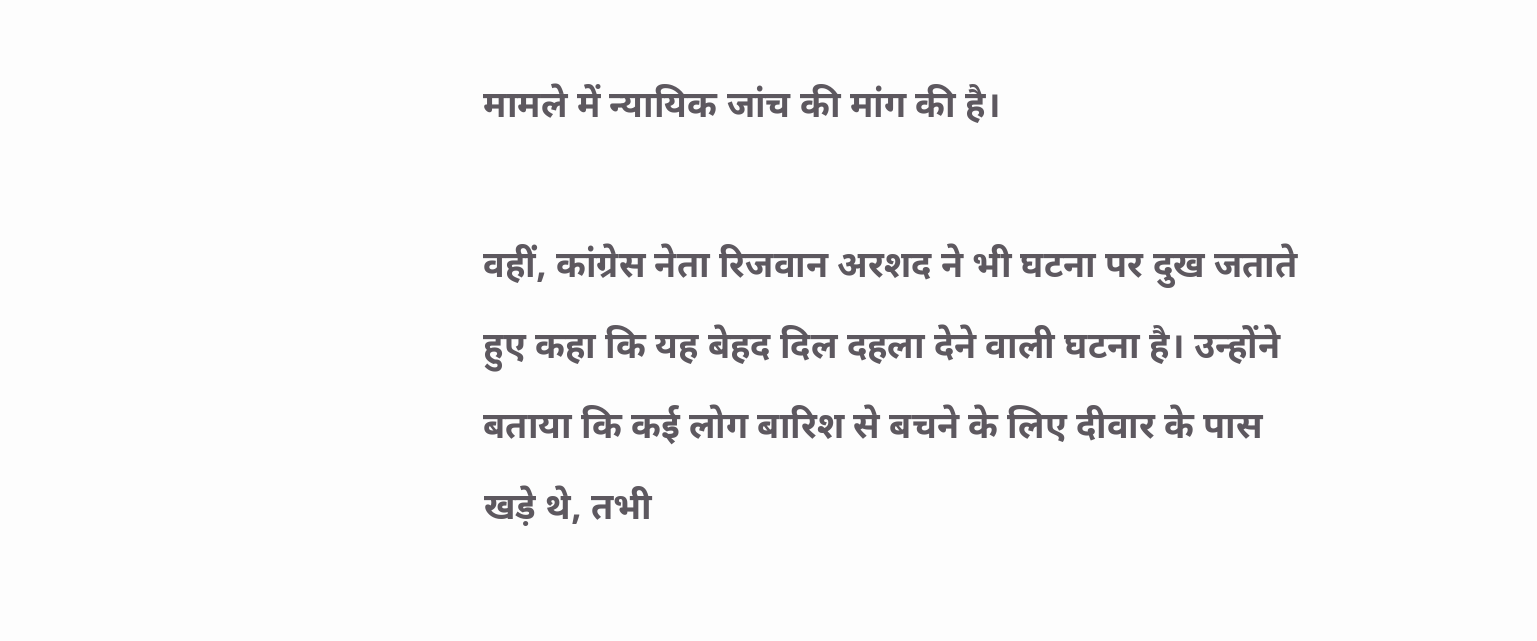मामले में न्यायिक जांच की मांग की है।

वहीं, कांग्रेस नेता रिजवान अरशद ने भी घटना पर दुख जताते हुए कहा कि यह बेहद दिल दहला देने वाली घटना है। उन्होंने बताया कि कई लोग बारिश से बचने के लिए दीवार के पास खड़े थे, तभी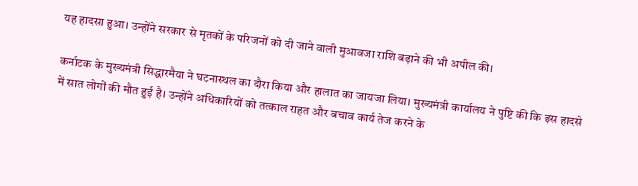यह हादसा हुआ। उन्होंने सरकार से मृतकों के परिजनों को दी जाने वाली मुआवजा राशि बढ़ाने की भी अपील की।

कर्नाटक के मुख्यमंत्री सिद्धारमैया ने घटनास्थल का दौरा किया और हालात का जायजा लिया। मुख्यमंत्री कार्यालय ने पुष्टि की कि इस हादसे में सात लोगों की मौत हुई है। उन्होंने अधिकारियों को तत्काल राहत और बचाव कार्य तेज करने के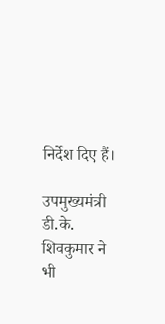निर्देश दिए हैं।

उपमुख्यमंत्री डी.के. शिवकुमार ने भी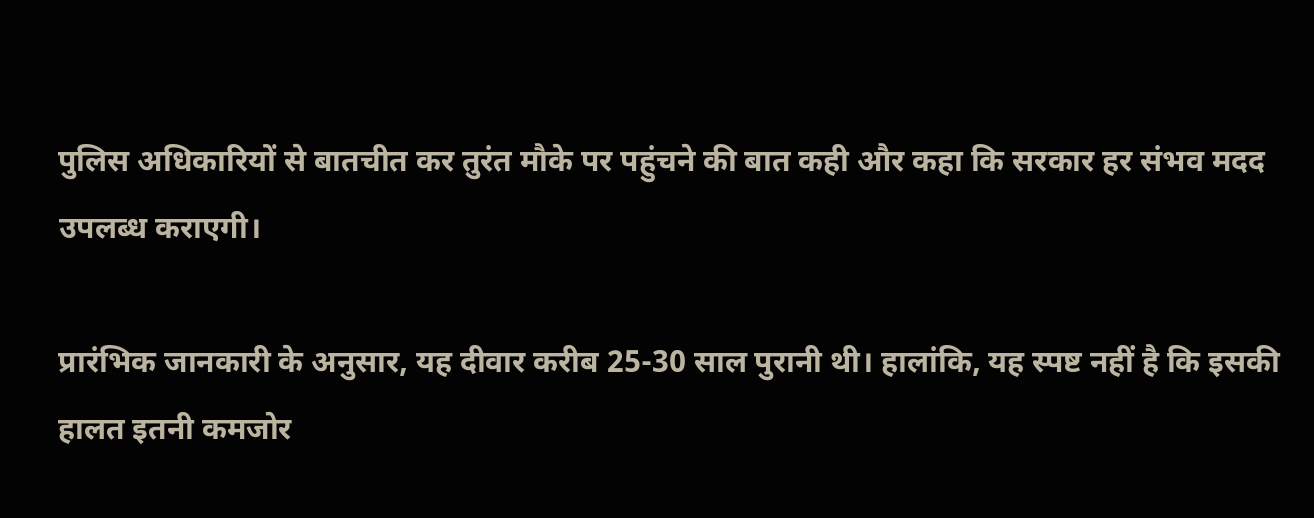पुलिस अधिकारियों से बातचीत कर तुरंत मौके पर पहुंचने की बात कही और कहा कि सरकार हर संभव मदद उपलब्ध कराएगी।

प्रारंभिक जानकारी के अनुसार, यह दीवार करीब 25-30 साल पुरानी थी। हालांकि, यह स्पष्ट नहीं है कि इसकी हालत इतनी कमजोर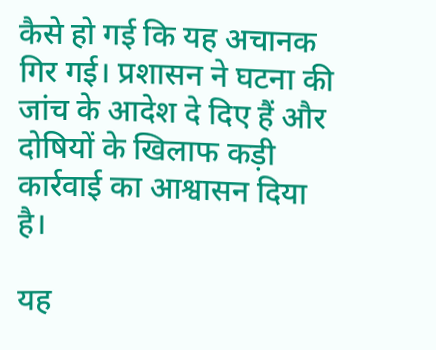कैसे हो गई कि यह अचानक गिर गई। प्रशासन ने घटना की जांच के आदेश दे दिए हैं और दोषियों के खिलाफ कड़ी कार्रवाई का आश्वासन दिया है।

यह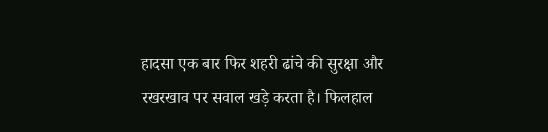हादसा एक बार फिर शहरी ढांचे की सुरक्षा और रखरखाव पर सवाल खड़े करता है। फिलहाल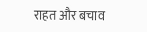राहत और बचाव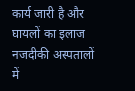कार्य जारी है और घायलों का इलाज नजदीकी अस्पतालों में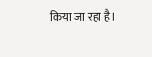किया जा रहा है।